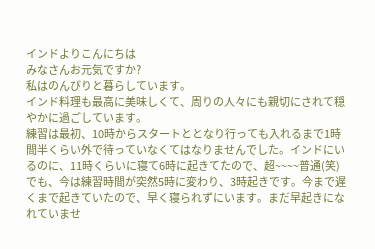インドよりこんにちは
みなさんお元気ですか?
私はのんびりと暮らしています。
インド料理も最高に美味しくて、周りの人々にも親切にされて穏やかに過ごしています。
練習は最初、10時からスタートととなり行っても入れるまで1時間半くらい外で待っていなくてはなりませんでした。インドにいるのに、11時くらいに寝て6時に起きてたので、超~~~~普通(笑)でも、今は練習時間が突然5時に変わり、3時起きです。今まで遅くまで起きていたので、早く寝られずにいます。まだ早起きになれていませ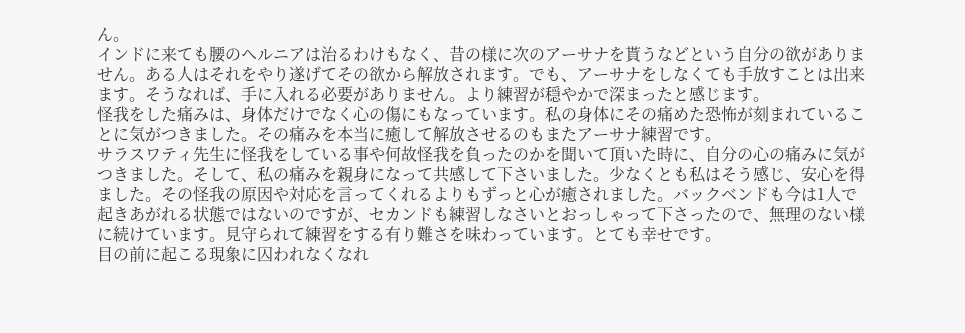ん。
インドに来ても腰のヘルニアは治るわけもなく、昔の様に次のアーサナを貰うなどという自分の欲がありません。ある人はそれをやり遂げてその欲から解放されます。でも、アーサナをしなくても手放すことは出来ます。そうなれば、手に入れる必要がありません。より練習が穏やかで深まったと感じます。
怪我をした痛みは、身体だけでなく心の傷にもなっています。私の身体にその痛めた恐怖が刻まれていることに気がつきました。その痛みを本当に癒して解放させるのもまたアーサナ練習です。
サラスワティ先生に怪我をしている事や何故怪我を負ったのかを聞いて頂いた時に、自分の心の痛みに気がつきました。そして、私の痛みを親身になって共感して下さいました。少なくとも私はそう感じ、安心を得ました。その怪我の原因や対応を言ってくれるよりもずっと心が癒されました。バックベンドも今は1人で起きあがれる状態ではないのですが、セカンドも練習しなさいとおっしゃって下さったので、無理のない様に続けています。見守られて練習をする有り難さを味わっています。とても幸せです。
目の前に起こる現象に囚われなくなれ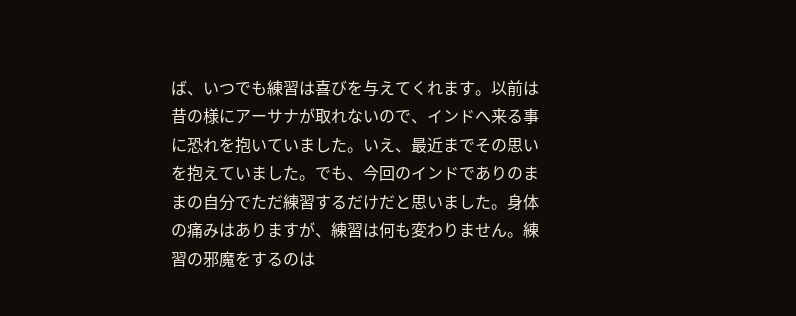ば、いつでも練習は喜びを与えてくれます。以前は昔の様にアーサナが取れないので、インドへ来る事に恐れを抱いていました。いえ、最近までその思いを抱えていました。でも、今回のインドでありのままの自分でただ練習するだけだと思いました。身体の痛みはありますが、練習は何も変わりません。練習の邪魔をするのは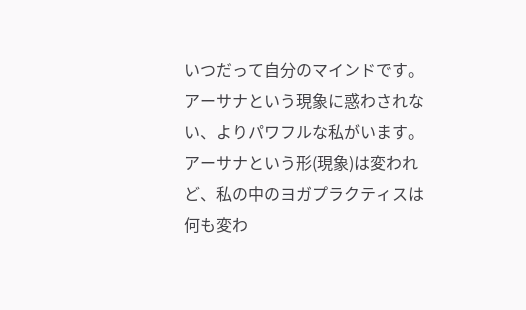いつだって自分のマインドです。
アーサナという現象に惑わされない、よりパワフルな私がいます。アーサナという形(現象)は変われど、私の中のヨガプラクティスは何も変わ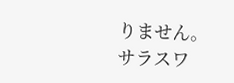りません。
サラスワ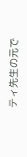ティ先生の元で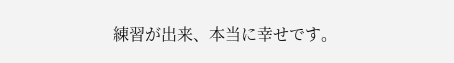練習が出来、本当に幸せです。